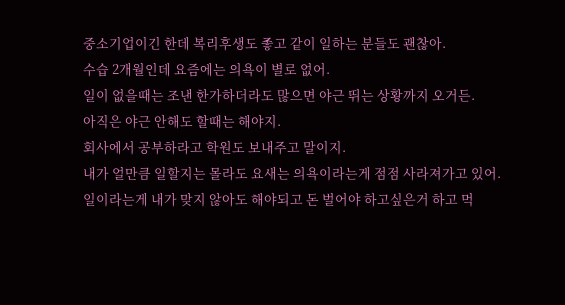중소기업이긴 한데 복리후생도 좋고 같이 일하는 분들도 괜찮아.
수습 2개월인데 요즘에는 의욕이 별로 없어.
일이 없을때는 조낸 한가하더라도 많으면 야근 뛰는 상황까지 오거든.
아직은 야근 안해도 할때는 해야지.
회사에서 공부하라고 학원도 보내주고 말이지.
내가 얼만큼 일할지는 몰라도 요새는 의욕이라는게 점점 사라져가고 있어.
일이라는게 내가 맞지 않아도 해야되고 돈 벌어야 하고싶은거 하고 먹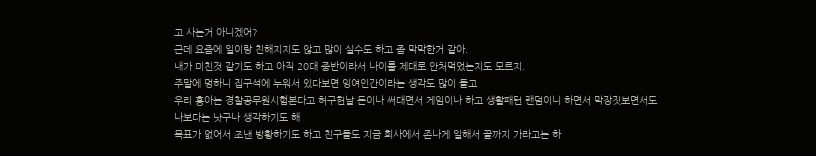고 사는거 아니겠어?
근데 요즘에 일이랑 친해지지도 않고 많이 실수도 하고 좀 막막한거 같아.
내가 미친것 같기도 하고 아직 20대 중반이라서 나이를 제대로 안처먹었는지도 모르지.
주말에 멍하니 집구석에 누워서 있다보면 잉여인간이라는 생각도 많이 들고
우리 횽아는 경찰공무원시험본다고 허구헌날 돈이나 써대면서 게임이나 하고 생활패턴 랜덤이니 하면서 막장짓보면서도
나보다는 낫구나 생각하기도 해
목표가 없어서 조낸 방황하기도 하고 친구들도 지금 회사에서 존나게 일해서 끝까지 가라고는 하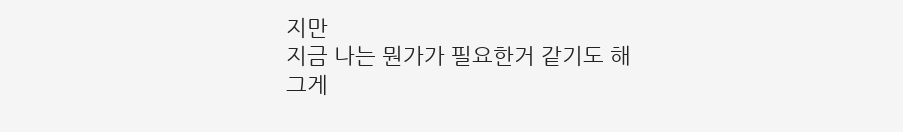지만
지금 나는 뭔가가 필요한거 같기도 해
그게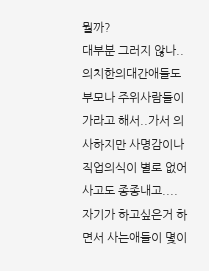뭘까?
대부분 그러지 않나..의치한의대간애들도 부모나 주위사람들이 가라고 해서..가서 의사하지만 사명감이나 직업의식이 별로 없어 사고도 종종내고....자기가 하고싶은거 하면서 사는애들이 몇이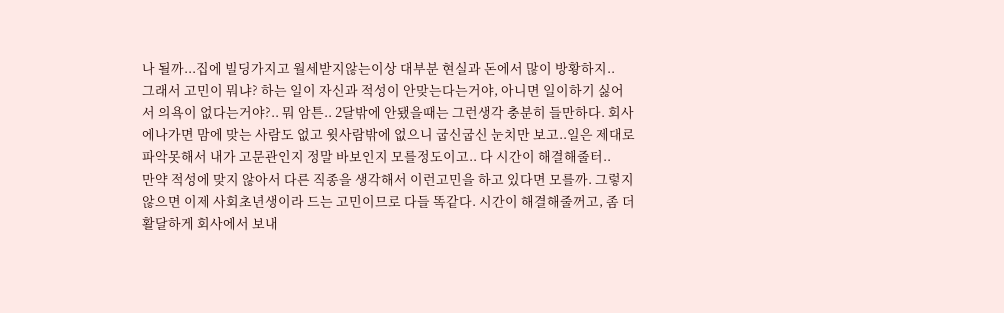나 될까...집에 빌딩가지고 월세받지않는이상 대부분 현실과 돈에서 많이 방황하지..
그래서 고민이 뭐냐? 하는 일이 자신과 적성이 안맞는다는거야, 아니면 일이하기 싫어서 의욕이 없다는거야?.. 뭐 암튼.. 2달밖에 안됐을때는 그런생각 충분히 들만하다. 회사에나가면 맘에 맞는 사람도 없고 윗사람밖에 없으니 굽신굽신 눈치만 보고..일은 제대로 파악못해서 내가 고문관인지 정말 바보인지 모를정도이고.. 다 시간이 해결해줄터..
만약 적성에 맞지 않아서 다른 직종을 생각해서 이런고민을 하고 있다면 모를까. 그렇지 않으면 이제 사회초년생이라 드는 고민이므로 다들 똑같다. 시간이 해결해줄꺼고, 좀 더 활달하게 회사에서 보내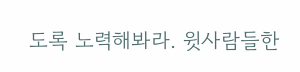도록 노력해봐라. 윗사람들한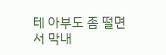테 아부도 좀 떨면서 막내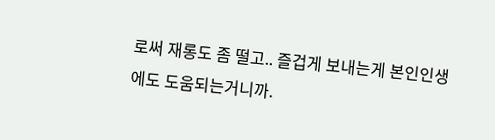로써 재롱도 좀 떨고.. 즐겁게 보내는게 본인인생에도 도움되는거니까.